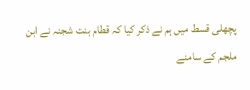پچھلی قسط میں ہم نے ذکر کیا کہ قطام بنت شجنہ نے ابن ملجم کے سامنے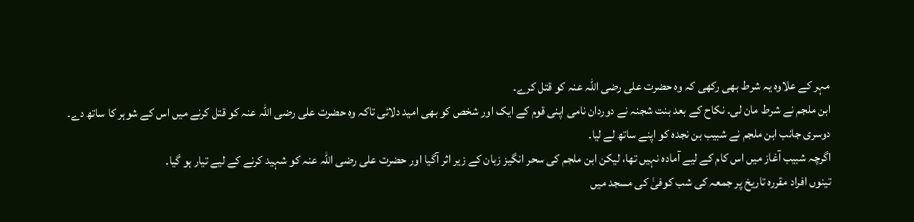مہر کے علاوہ یہ شرط بھی رکھی کہ وہ حضرت علی رضی اللہ عنہ کو قتل کرے۔
ابن ملجم نے شرط مان لی۔ نکاح کے بعد بنت شجنہ نے دوردان نامی اپنی قوم کے ایک اور شخص کو بھی امید دلائی تاکہ وہ حضرت علی رضی اللہ عنہ کو قتل کرنے میں اس کے شوہر کا ساتھ دے۔
دوسری جانب ابن ملجم نے شبیب بن نجدہ کو اپنے ساتھ لے لیا۔
اگرچہ شبیب آغاز میں اس کام کے لیے آمادہ نہیں تھا، لیکن ابن ملجم کی سحر انگیز زبان کے زیر اثر آگیا اور حضرت علی رضی اللہ عنہ کو شہید کرنے کے لیے تیار ہو گیا۔
تینوں افراد مقررہ تاریخ پر جمعہ کی شب کوفیٰ کی مسجد میں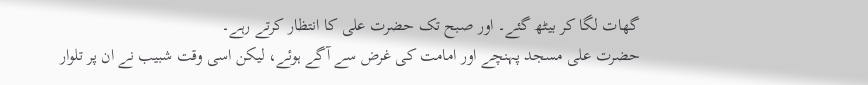گھات لگا کر بیٹھ گئے۔ اور صبح تک حضرت علی کا انتظار کرتے رہے۔
حضرت علی مسجد پہنچے اور امامت کی غرض سے آگے ہوئے، لیکن اسی وقت شبیب نے ان پر تلوار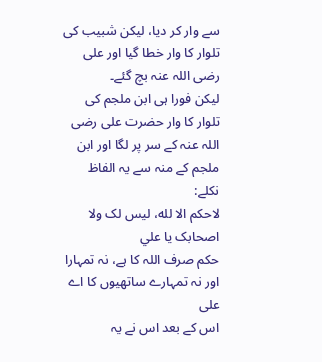سے وار کر دیا، لیکن شبیب کی تلوار کا وار خطا گیا اور علی رضی اللہ عنہ بچ گئے۔
لیکن فورا ہی ابن ملجم کی تلوار کا وار حضرت علی رضی اللہ عنہ کے سر پر لگا اور ابن ملجم کے منہ سے یہ الفاظ نکلے:
لاحکم الا لله، لیس لک ولا اصحابک یا علي
حکم صرف اللہ کا ہے، نہ تمہارا اور نہ تمہارے ساتھیوں کا اے علی
اس کے بعد اس نے یہ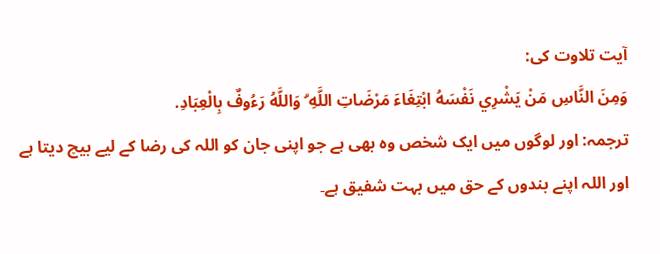آیت تلاوت کی:
وَمِنَ النَّاسِ مَنْ يَشْرِي نَفْسَهُ ابْتِغَاءَ مَرْضَاتِ اللَّهِ ۗ وَاللَّهُ رَءُوفٌ بِالْعِبَادِ.
ترجمہ: اور لوگوں میں ایک شخص وہ بھی ہے جو اپنی جان کو اللہ کی رضا کے لیے بیچ دیتا ہے اور اللہ اپنے بندوں کے حق میں بہت شفیق ہے۔